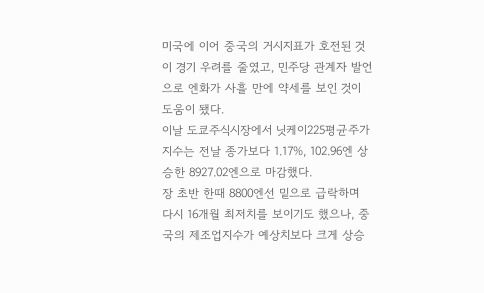미국에 이어 중국의 거시지표가 호전된 것이 경기 우려를 줄였고, 민주당 관계자 발언으로 엔화가 사흘 만에 약세를 보인 것이 도움이 됐다.
이날 도쿄주식시장에서 닛케이225평균주가지수는 전날 종가보다 1.17%, 102.96엔 상승한 8927.02엔으로 마감했다.
장 초반 한때 8800엔선 밑으로 급락하며 다시 16개월 최저치를 보이기도 했으나, 중국의 제조업지수가 예상치보다 크게 상승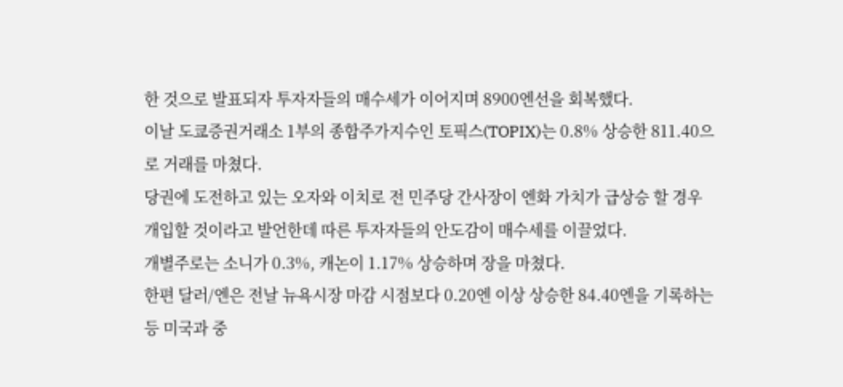한 것으로 발표되자 투자자들의 매수세가 이어지며 8900엔선을 회복했다.
이날 도쿄증권거래소 1부의 종합주가지수인 토픽스(TOPIX)는 0.8% 상승한 811.40으로 거래를 마쳤다.
당권에 도전하고 있는 오자와 이치로 전 민주당 간사장이 엔화 가치가 급상승 할 경우 개입할 것이라고 발언한데 따른 투자자들의 안도감이 매수세를 이끌었다.
개별주로는 소니가 0.3%, 캐논이 1.17% 상승하며 장을 마쳤다.
한편 달러/엔은 전날 뉴욕시장 마감 시점보다 0.20엔 이상 상승한 84.40엔을 기록하는 등 미국과 중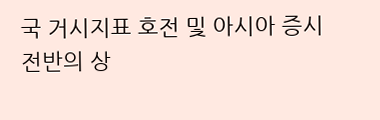국 거시지표 호전 및 아시아 증시 전반의 상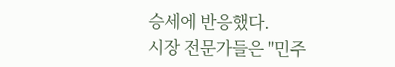승세에 반응했다.
시장 전문가들은 "민주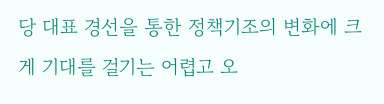당 대표 경선을 통한 정책기조의 변화에 크게 기대를 걸기는 어렵고 오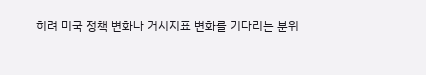히려 미국 정책 변화나 거시지표 변화를 기다리는 분위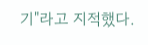기"라고 지적했다.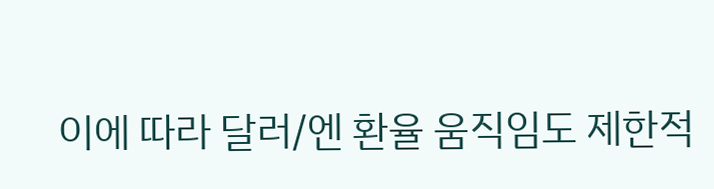이에 따라 달러/엔 환율 움직임도 제한적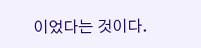이었다는 것이다.